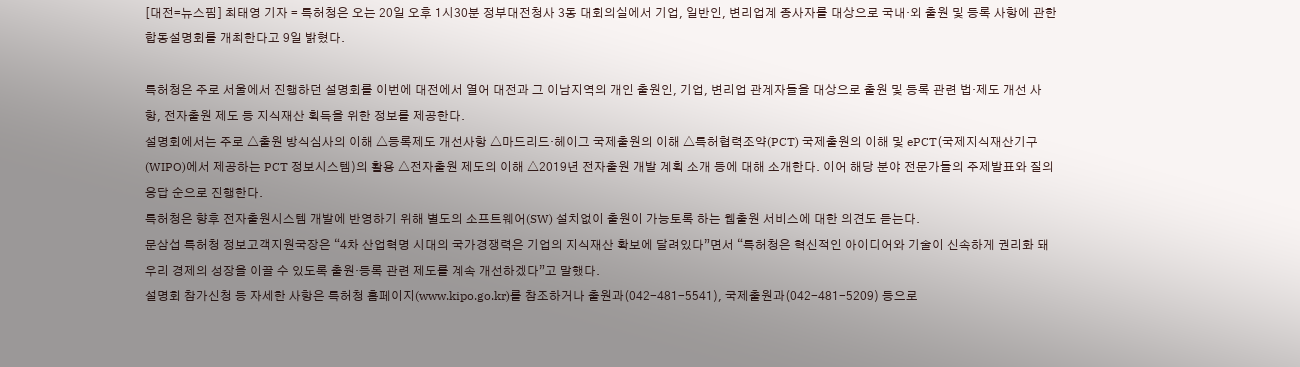[대전=뉴스핌] 최태영 기자 = 특허청은 오는 20일 오후 1시30분 정부대전청사 3동 대회의실에서 기업, 일반인, 변리업계 종사자를 대상으로 국내·외 출원 및 등록 사항에 관한 합동설명회를 개최한다고 9일 밝혔다.

특허청은 주로 서울에서 진행하던 설명회를 이번에 대전에서 열어 대전과 그 이남지역의 개인 출원인, 기업, 변리업 관계자들을 대상으로 출원 및 등록 관련 법·제도 개선 사항, 전자출원 제도 등 지식재산 획득을 위한 정보를 제공한다.
설명회에서는 주로 △출원 방식심사의 이해 △등록제도 개선사항 △마드리드·헤이그 국제출원의 이해 △특허협력조약(PCT) 국제출원의 이해 및 ePCT(국제지식재산기구(WIPO)에서 제공하는 PCT 정보시스템)의 활용 △전자출원 제도의 이해 △2019년 전자출원 개발 계획 소개 등에 대해 소개한다. 이어 해당 분야 전문가들의 주제발표와 질의응답 순으로 진행한다.
특허청은 향후 전자출원시스템 개발에 반영하기 위해 별도의 소프트웨어(SW) 설치없이 출원이 가능토록 하는 웹출원 서비스에 대한 의견도 듣는다.
문삼섭 특허청 정보고객지원국장은 “4차 산업혁명 시대의 국가경쟁력은 기업의 지식재산 확보에 달려있다”면서 “특허청은 혁신적인 아이디어와 기술이 신속하게 권리화 돼 우리 경제의 성장을 이끌 수 있도록 출원·등록 관련 제도를 계속 개선하겠다”고 말했다.
설명회 참가신청 등 자세한 사항은 특허청 홈페이지(www.kipo.go.kr)를 참조하거나 출원과(042-481-5541), 국제출원과(042-481-5209) 등으로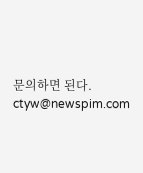문의하면 된다.
ctyw@newspim.com